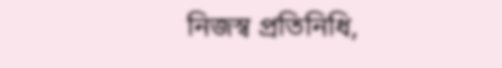নিজস্ব প্রতিনিধি,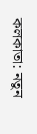কলকাতা: নতুন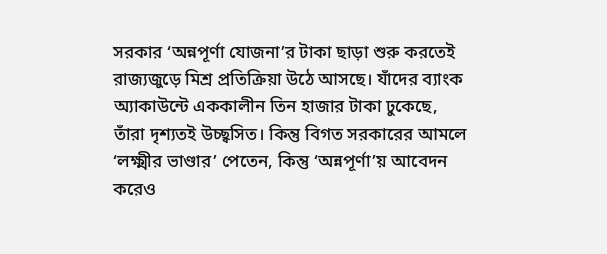সরকার ‘অন্নপূর্ণা যোজনা’র টাকা ছাড়া শুরু করতেই রাজ্যজুড়ে মিশ্র প্রতিক্রিয়া উঠে আসছে। যাঁদের ব্যাংক অ্যাকাউন্টে এককালীন তিন হাজার টাকা ঢুকেছে, তাঁরা দৃশ্যতই উচ্ছ্বসিত। কিন্তু বিগত সরকারের আমলে ‘লক্ষ্মীর ভাণ্ডার’ পেতেন, কিন্তু ‘অন্নপূর্ণা’য় আবেদন করেও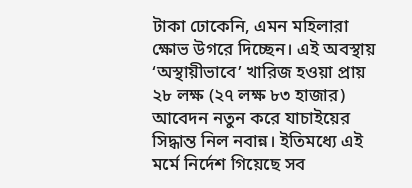টাকা ঢোকেনি, এমন মহিলারা ক্ষোভ উগরে দিচ্ছেন। এই অবস্থায় ‘অস্থায়ীভাবে’ খারিজ হওয়া প্রায় ২৮ লক্ষ (২৭ লক্ষ ৮৩ হাজার) আবেদন নতুন করে যাচাইয়ের সিদ্ধান্ত নিল নবান্ন। ইতিমধ্যে এই মর্মে নির্দেশ গিয়েছে সব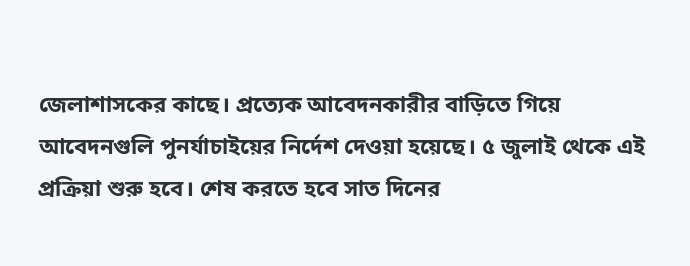জেলাশাসকের কাছে। প্রত্যেক আবেদনকারীর বাড়িতে গিয়ে আবেদনগুলি পুনর্যাচাইয়ের নির্দেশ দেওয়া হয়েছে। ৫ জুলাই থেকে এই প্রক্রিয়া শুরু হবে। শেষ করতে হবে সাত দিনের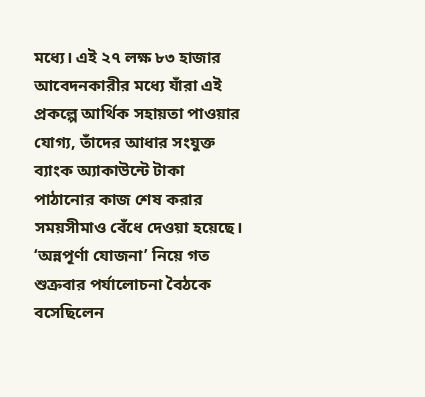মধ্যে। এই ২৭ লক্ষ ৮৩ হাজার আবেদনকারীর মধ্যে যাঁরা এই প্রকল্পে আর্থিক সহায়তা পাওয়ার যোগ্য, তাঁদের আধার সংযুক্ত ব্যাংক অ্যাকাউন্টে টাকা পাঠানোর কাজ শেষ করার সময়সীমাও বেঁধে দেওয়া হয়েছে।
‘অন্নপূর্ণা যোজনা’ নিয়ে গত শুক্রবার পর্যালোচনা বৈঠকে বসেছিলেন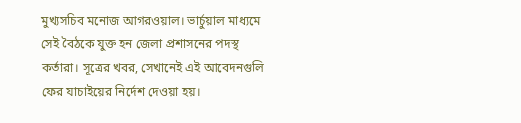মুখ্যসচিব মনোজ আগরওয়াল। ভার্চুয়াল মাধ্যমে সেই বৈঠকে যুক্ত হন জেলা প্রশাসনের পদস্থ কর্তারা। সূত্রের খবর, সেখানেই এই আবেদনগুলি ফের যাচাইয়ের নির্দেশ দেওয়া হয়।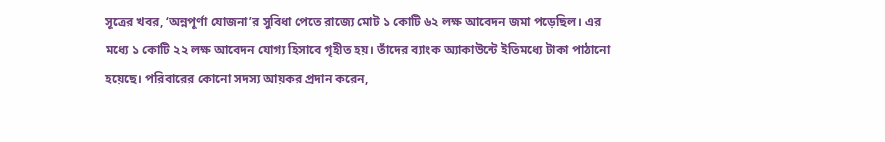সূত্রের খবর, ‘অন্নপূর্ণা যোজনা’র সুবিধা পেতে রাজ্যে মোট ১ কোটি ৬২ লক্ষ আবেদন জমা পড়েছিল। এর মধ্যে ১ কোটি ২২ লক্ষ আবেদন যোগ্য হিসাবে গৃহীত হয়। তাঁদের ব্যাংক অ্যাকাউন্টে ইতিমধ্যে টাকা পাঠানো হয়েছে। পরিবারের কোনো সদস্য আয়কর প্রদান করেন,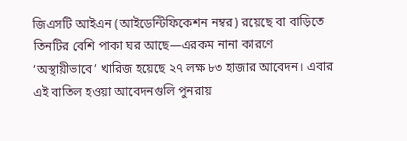জিএসটি আইএন (আইডেন্টিফিকেশন নম্বর) রয়েছে বা বাড়িতে তিনটির বেশি পাকা ঘর আছে—এরকম নানা কারণে ‘অস্থায়ীভাবে’ খারিজ হয়েছে ২৭ লক্ষ ৮৩ হাজার আবেদন। এবার এই বাতিল হওয়া আবেদনগুলি পুনরায়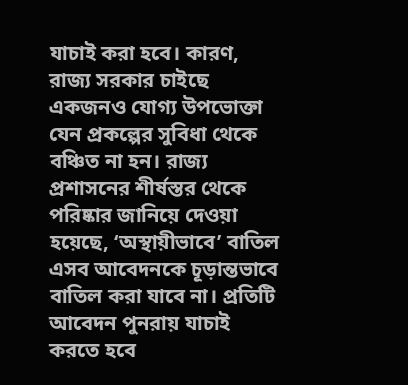যাচাই করা হবে। কারণ, রাজ্য সরকার চাইছে একজনও যোগ্য উপভোক্তা যেন প্রকল্পের সুবিধা থেকে বঞ্চিত না হন। রাজ্য প্রশাসনের শীর্ষস্তর থেকে পরিষ্কার জানিয়ে দেওয়া হয়েছে, ‘অস্থায়ীভাবে’ বাতিল এসব আবেদনকে চূড়ান্তভাবে বাতিল করা যাবে না। প্রতিটি আবেদন পুনরায় যাচাই করতে হবে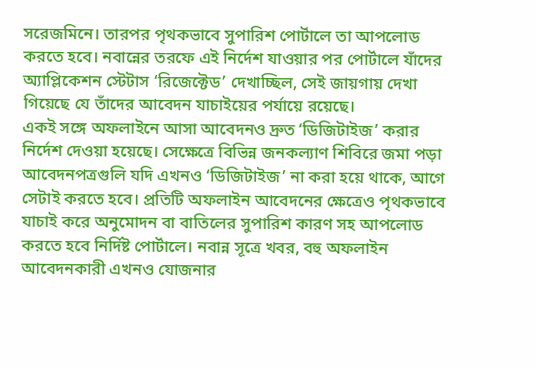সরেজমিনে। তারপর পৃথকভাবে সুপারিশ পোর্টালে তা আপলোড করতে হবে। নবান্নের তরফে এই নির্দেশ যাওয়ার পর পোর্টালে যাঁদের অ্যাপ্লিকেশন স্টেটাস ‘রিজেক্টেড’ দেখাচ্ছিল, সেই জায়গায় দেখা গিয়েছে যে তাঁদের আবেদন যাচাইয়ের পর্যায়ে রয়েছে।
একই সঙ্গে অফলাইনে আসা আবেদনও দ্রুত ‘ডিজিটাইজ’ করার নির্দেশ দেওয়া হয়েছে। সেক্ষেত্রে বিভিন্ন জনকল্যাণ শিবিরে জমা পড়া আবেদনপত্রগুলি যদি এখনও ‘ডিজিটাইজ’ না করা হয়ে থাকে, আগে সেটাই করতে হবে। প্রতিটি অফলাইন আবেদনের ক্ষেত্রেও পৃথকভাবে যাচাই করে অনুমোদন বা বাতিলের সুপারিশ কারণ সহ আপলোড করতে হবে নির্দিষ্ট পোর্টালে। নবান্ন সূত্রে খবর, বহু অফলাইন আবেদনকারী এখনও যোজনার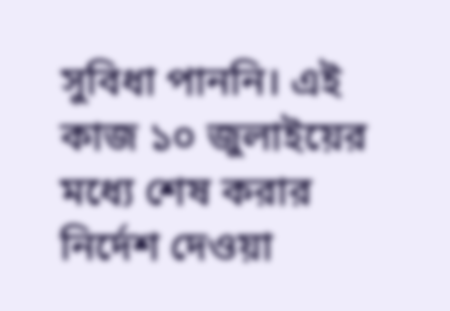সুবিধা পাননি। এই কাজ ১০ জুলাইয়ের মধ্যে শেষ করার নির্দেশ দেওয়া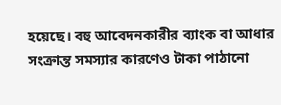হয়েছে। বহু আবেদনকারীর ব্যাংক বা আধার সংক্রান্ত সমস্যার কারণেও টাকা পাঠানো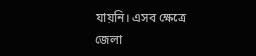যায়নি। এসব ক্ষেত্রে জেলা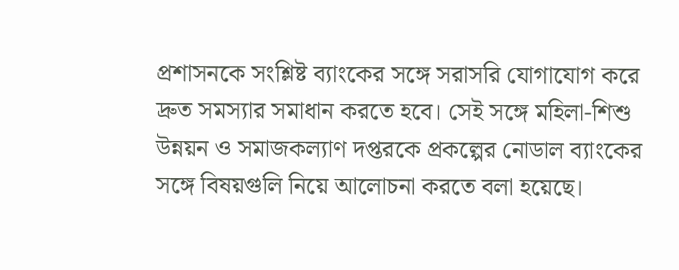প্রশাসনকে সংশ্লিষ্ট ব্যাংকের সঙ্গে সরাসরি যোগাযোগ করে দ্রুত সমস্যার সমাধান করতে হবে। সেই সঙ্গে মহিলা-শিশু উন্নয়ন ও সমাজকল্যাণ দপ্তরকে প্রকল্পের নোডাল ব্যাংকের সঙ্গে বিষয়গুলি নিয়ে আলোচনা করতে বলা হয়েছে।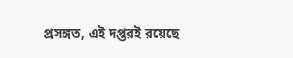প্রসঙ্গত, এই দপ্তরই রয়েছে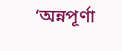‘অন্নপূর্ণা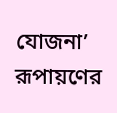যোজনা’ রূপায়ণের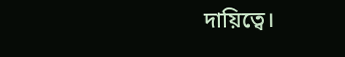দায়িত্বে।